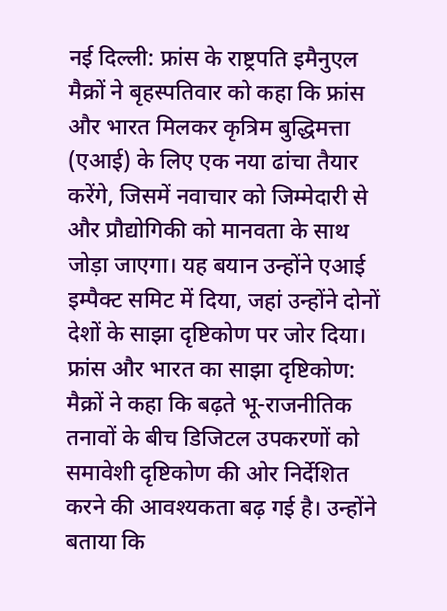नई दिल्ली: फ्रांस के राष्ट्रपति इमैनुएल मैक्रों ने बृहस्पतिवार को कहा कि फ्रांस और भारत मिलकर कृत्रिम बुद्धिमत्ता (एआई) के लिए एक नया ढांचा तैयार करेंगे, जिसमें नवाचार को जिम्मेदारी से और प्रौद्योगिकी को मानवता के साथ जोड़ा जाएगा। यह बयान उन्होंने एआई इम्पैक्ट समिट में दिया, जहां उन्होंने दोनों देशों के साझा दृष्टिकोण पर जोर दिया।
फ्रांस और भारत का साझा दृष्टिकोण:
मैक्रों ने कहा कि बढ़ते भू-राजनीतिक तनावों के बीच डिजिटल उपकरणों को समावेशी दृष्टिकोण की ओर निर्देशित करने की आवश्यकता बढ़ गई है। उन्होंने बताया कि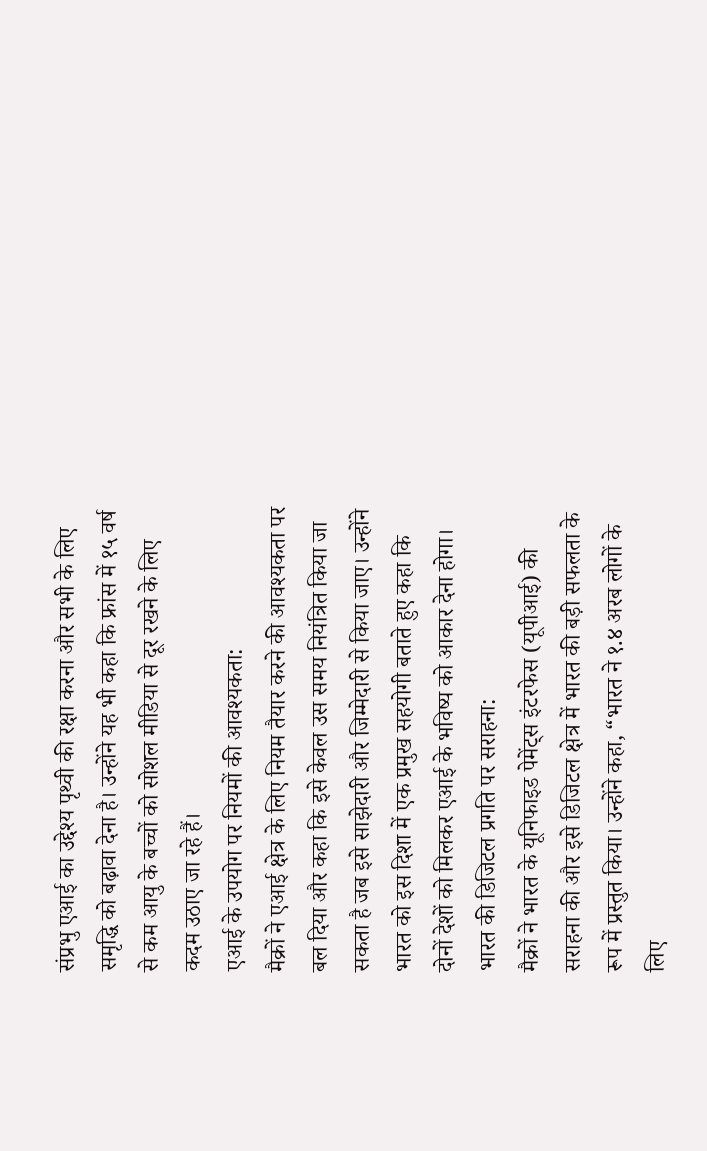संप्रभु एआई का उद्देश्य पृथ्वी की रक्षा करना और सभी के लिए समृद्धि को बढ़ावा देना है। उन्होंने यह भी कहा कि फ्रांस में १५ वर्ष से कम आयु के बच्चों को सोशल मीडिया से दूर रखने के लिए कदम उठाए जा रहे हैं।
एआई के उपयोग पर नियमों की आवश्यकता:
मैक्रों ने एआई क्षेत्र के लिए नियम तैयार करने की आवश्यकता पर बल दिया और कहा कि इसे केवल उस समय नियंत्रित किया जा सकता है जब इसे साझेदारी और जिम्मेदारी से किया जाए। उन्होंने भारत को इस दिशा में एक प्रमुख सहयोगी बताते हुए कहा कि दोनों देशों को मिलकर एआई के भविष्य को आकार देना होगा।
भारत की डिजिटल प्रगति पर सराहना:
मैक्रों ने भारत के यूनिफाइड पेमेंट्स इंटरफेस (यूपीआई) की सराहना की और इसे डिजिटल क्षेत्र में भारत की बड़ी सफलता के रूप में प्रस्तुत किया। उन्होंने कहा, “भारत ने १.४ अरब लोगों के लिए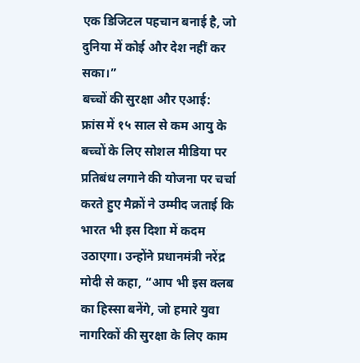एक डिजिटल पहचान बनाई है, जो दुनिया में कोई और देश नहीं कर सका।”
बच्चों की सुरक्षा और एआई:
फ्रांस में १५ साल से कम आयु के बच्चों के लिए सोशल मीडिया पर प्रतिबंध लगाने की योजना पर चर्चा करते हुए मैक्रों ने उम्मीद जताई कि भारत भी इस दिशा में कदम उठाएगा। उन्होंने प्रधानमंत्री नरेंद्र मोदी से कहा, “आप भी इस क्लब का हिस्सा बनेंगे, जो हमारे युवा नागरिकों की सुरक्षा के लिए काम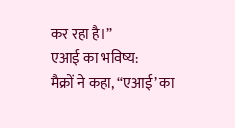कर रहा है।”
एआई का भविष्य:
मैक्रों ने कहा, “एआई’ का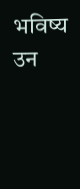भविष्य उन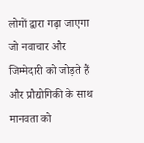लोगों द्वारा गढ़ा जाएगा जो नवाचार और जिम्मेदारी को जोड़ते हैं और प्रौद्योगिकी के साथ मानवता को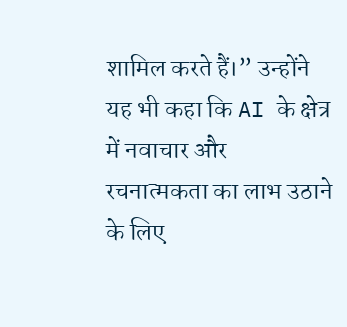शामिल करते हैं।” उन्होंने यह भी कहा कि AI के क्षेत्र में नवाचार और रचनात्मकता का लाभ उठाने के लिए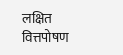लक्षित वित्तपोषण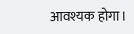आवश्यक होगा।